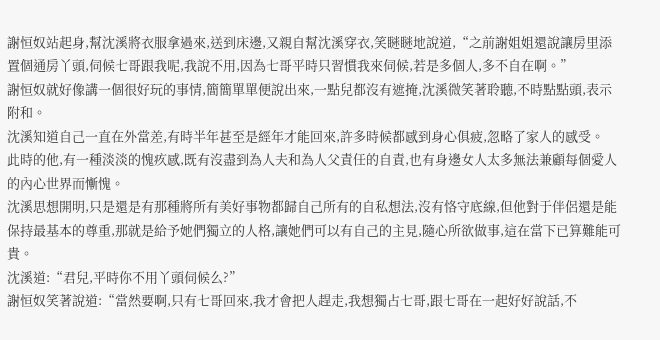謝恒奴站起身,幫沈溪將衣服拿過來,送到床邊,又親自幫沈溪穿衣,笑瞇瞇地說道,“之前謝姐姐還說讓房里添置個通房丫頭,伺候七哥跟我呢,我說不用,因為七哥平時只習慣我來伺候,若是多個人,多不自在啊。”
謝恒奴就好像講一個很好玩的事情,簡簡單單便說出來,一點兒都沒有遮掩,沈溪微笑著聆聽,不時點點頭,表示附和。
沈溪知道自己一直在外當差,有時半年甚至是經年才能回來,許多時候都感到身心俱疲,忽略了家人的感受。
此時的他,有一種淡淡的愧疚感,既有沒盡到為人夫和為人父責任的自責,也有身邊女人太多無法兼顧每個愛人的內心世界而慚愧。
沈溪思想開明,只是還是有那種將所有美好事物都歸自己所有的自私想法,沒有恪守底線,但他對于伴侶還是能保持最基本的尊重,那就是給予她們獨立的人格,讓她們可以有自己的主見,隨心所欲做事,這在當下已算難能可貴。
沈溪道:“君兒,平時你不用丫頭伺候么?”
謝恒奴笑著說道:“當然要啊,只有七哥回來,我才會把人趕走,我想獨占七哥,跟七哥在一起好好說話,不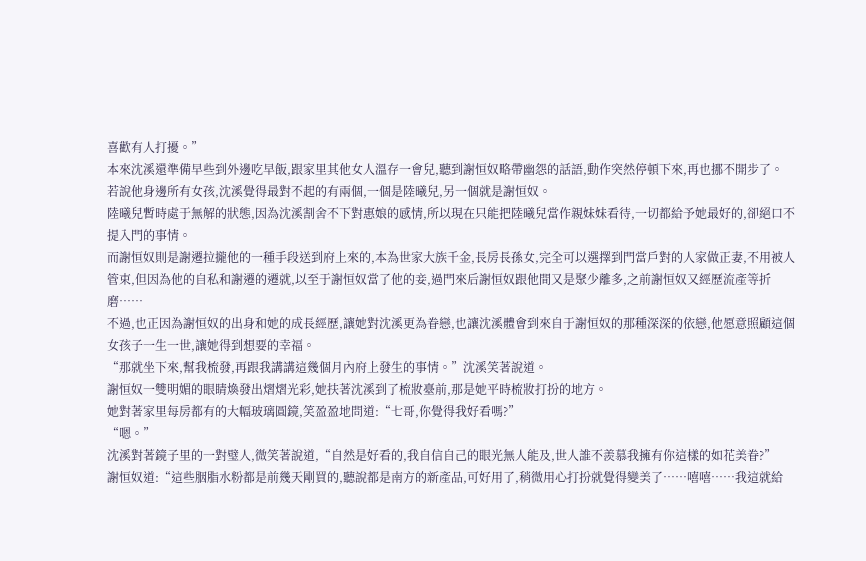喜歡有人打擾。”
本來沈溪還準備早些到外邊吃早飯,跟家里其他女人溫存一會兒,聽到謝恒奴略帶幽怨的話語,動作突然停頓下來,再也挪不開步了。
若說他身邊所有女孩,沈溪覺得最對不起的有兩個,一個是陸曦兒,另一個就是謝恒奴。
陸曦兒暫時處于無解的狀態,因為沈溪割舍不下對惠娘的感情,所以現在只能把陸曦兒當作親妹妹看待,一切都給予她最好的,卻絕口不提入門的事情。
而謝恒奴則是謝遷拉攏他的一種手段送到府上來的,本為世家大族千金,長房長孫女,完全可以選擇到門當戶對的人家做正妻,不用被人管束,但因為他的自私和謝遷的遷就,以至于謝恒奴當了他的妾,過門來后謝恒奴跟他間又是聚少離多,之前謝恒奴又經歷流產等折磨……
不過,也正因為謝恒奴的出身和她的成長經歷,讓她對沈溪更為眷戀,也讓沈溪體會到來自于謝恒奴的那種深深的依戀,他愿意照顧這個女孩子一生一世,讓她得到想要的幸福。
“那就坐下來,幫我梳發,再跟我講講這幾個月內府上發生的事情。”沈溪笑著說道。
謝恒奴一雙明媚的眼睛煥發出熠熠光彩,她扶著沈溪到了梳妝臺前,那是她平時梳妝打扮的地方。
她對著家里每房都有的大幅玻璃圓鏡,笑盈盈地問道:“七哥,你覺得我好看嗎?”
“嗯。”
沈溪對著鏡子里的一對璧人,微笑著說道,“自然是好看的,我自信自己的眼光無人能及,世人誰不羨慕我擁有你這樣的如花美眷?”
謝恒奴道:“這些胭脂水粉都是前幾天剛買的,聽說都是南方的新產品,可好用了,稍微用心打扮就覺得變美了……嘻嘻……我這就給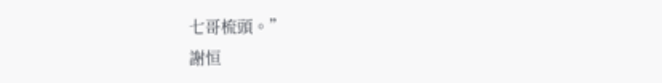七哥梳頭。”
謝恒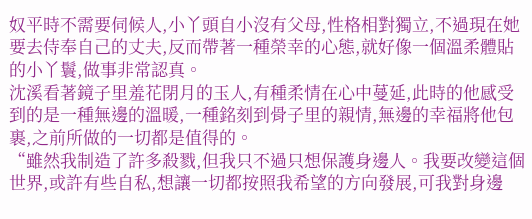奴平時不需要伺候人,小丫頭自小沒有父母,性格相對獨立,不過現在她要去侍奉自己的丈夫,反而帶著一種榮幸的心態,就好像一個溫柔體貼的小丫鬟,做事非常認真。
沈溪看著鏡子里羞花閉月的玉人,有種柔情在心中蔓延,此時的他感受到的是一種無邊的溫暖,一種銘刻到骨子里的親情,無邊的幸福將他包裹,之前所做的一切都是值得的。
“雖然我制造了許多殺戮,但我只不過只想保護身邊人。我要改變這個世界,或許有些自私,想讓一切都按照我希望的方向發展,可我對身邊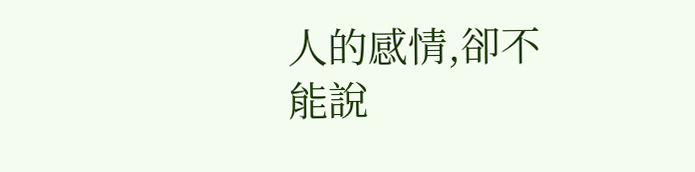人的感情,卻不能說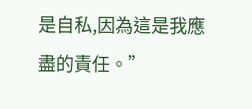是自私,因為這是我應盡的責任。”